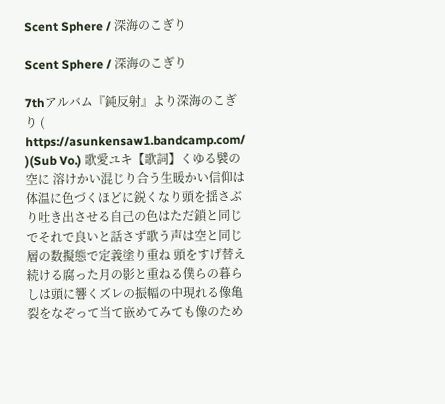Scent Sphere / 深海のこぎり

Scent Sphere / 深海のこぎり

7thアルバム『鈍反射』より深海のこぎり ( https://asunkensaw1.bandcamp.com/ )(Sub Vo.) 歌愛ユキ【歌詞】くゆる襞の空に 溶けかい混じり合う生暖かい信仰は 体温に色づくほどに鋭くなり頭を揺さぶり吐き出させる自己の色はただ鎖と同じでそれで良いと話さず歌う声は空と同じ層の数擬態で定義塗り重ね 頭をすげ替え続ける腐った月の影と重ねる僕らの暮らしは頭に響くズレの振幅の中現れる像亀裂をなぞって当て嵌めてみても像のため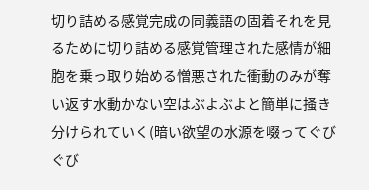切り詰める感覚完成の同義語の固着それを見るために切り詰める感覚管理された感情が細胞を乗っ取り始める憎悪された衝動のみが奪い返す水動かない空はぶよぶよと簡単に掻き分けられていく(暗い欲望の水源を啜ってぐびぐび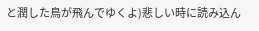と潤した鳥が飛んでゆくよ)悲しい時に読み込ん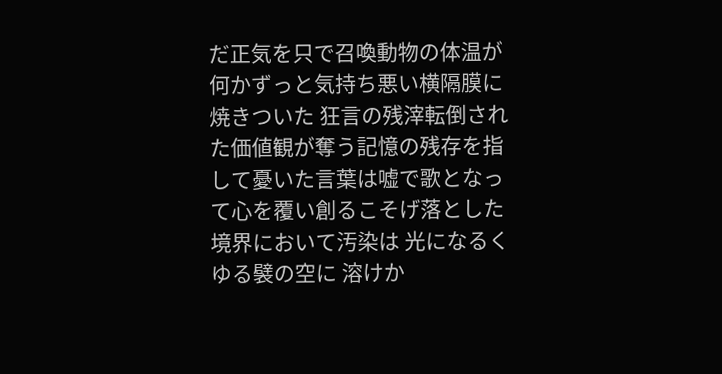だ正気を只で召喚動物の体温が何かずっと気持ち悪い横隔膜に焼きついた 狂言の残滓転倒された価値観が奪う記憶の残存を指して憂いた言葉は嘘で歌となって心を覆い創るこそげ落とした境界において汚染は 光になるくゆる襞の空に 溶けか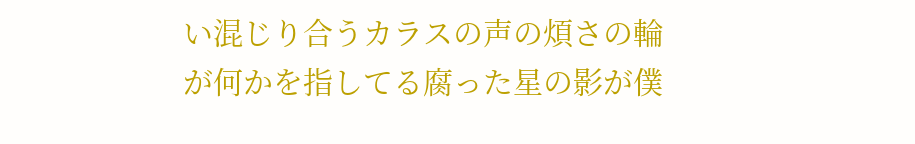い混じり合うカラスの声の煩さの輪が何かを指してる腐った星の影が僕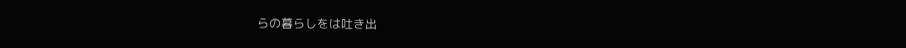らの暮らしをは吐き出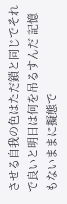させる自我の色はただ鎖と同じでそれで良いと明日は何を吊るすんだ 記憶もないままに擬態で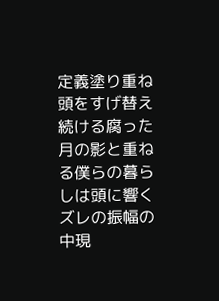定義塗り重ね 頭をすげ替え続ける腐った月の影と重ねる僕らの暮らしは頭に響くズレの振幅の中現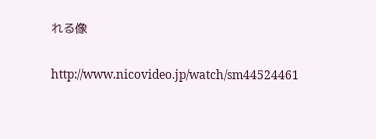れる像

http://www.nicovideo.jp/watch/sm44524461